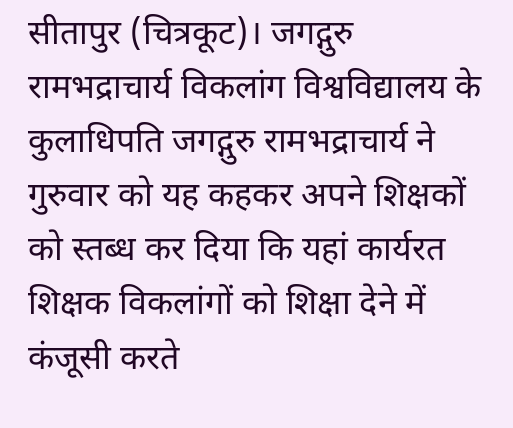सीतापुर (चित्रकूट)। जगद्गुरु रामभद्राचार्य विकलांग विश्वविद्यालय के कुलाधिपति जगद्गुरु रामभद्राचार्य ने गुरुवार को यह कहकर अपने शिक्षकों को स्तब्ध कर दिया कि यहां कार्यरत शिक्षक विकलांगों को शिक्षा देने में कंजूसी करते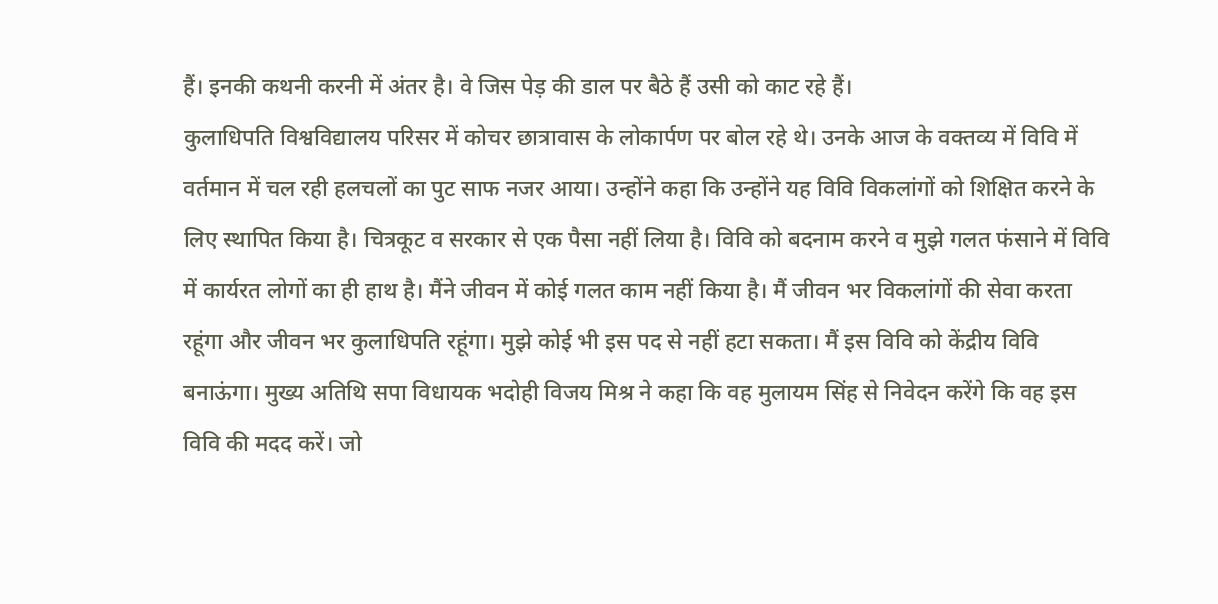हैं। इनकी कथनी करनी में अंतर है। वे जिस पेड़ की डाल पर बैठे हैं उसी को काट रहे हैं।
कुलाधिपति विश्वविद्यालय परिसर में कोचर छात्रावास के लोकार्पण पर बोल रहे थे। उनके आज के वक्तव्य में विवि में वर्तमान में चल रही हलचलों का पुट साफ नजर आया। उन्होंने कहा कि उन्होंने यह विवि विकलांगों को शिक्षित करने के लिए स्थापित किया है। चित्रकूट व सरकार से एक पैसा नहीं लिया है। विवि को बदनाम करने व मुझे गलत फंसाने में विवि में कार्यरत लोगों का ही हाथ है। मैंने जीवन में कोई गलत काम नहीं किया है। मैं जीवन भर विकलांगों की सेवा करता रहूंगा और जीवन भर कुलाधिपति रहूंगा। मुझे कोई भी इस पद से नहीं हटा सकता। मैं इस विवि को केंद्रीय विवि बनाऊंगा। मुख्य अतिथि सपा विधायक भदोही विजय मिश्र ने कहा कि वह मुलायम सिंह से निवेदन करेंगे कि वह इस विवि की मदद करें। जो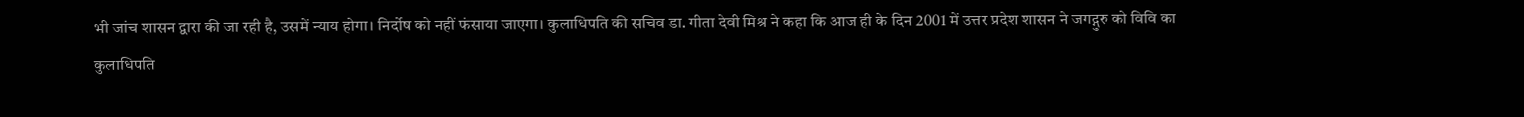भी जांच शासन द्वारा की जा रही है, उसमें न्याय होगा। निर्दोष को नहीं फंसाया जाएगा। कुलाधिपति की सचिव डा. गीता देवी मिश्र ने कहा कि आज ही के दिन 2001 में उत्तर प्रदेश शासन ने जगद्गुरु को विवि का कुलाधिपति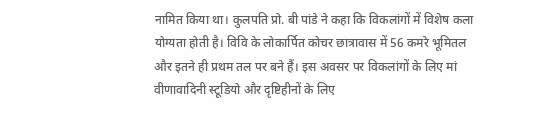नामित किया था। कुलपति प्रो. बी पांडे ने कहा कि विकलांगों में विशेष कला योग्यता होती है। विवि के लोकार्पित कोचर छात्रावास में 56 कमरे भूमितल और इतने ही प्रथम तल पर बने हैं। इस अवसर पर विकलांगों के लिए मां वीणावादिनी स्टूडियो और दृष्टिहीनों के लिए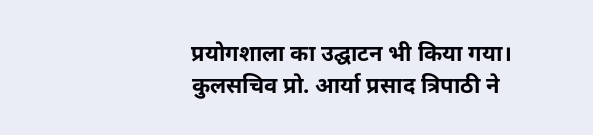प्रयोगशाला का उद्घाटन भी किया गया। कुलसचिव प्रो. आर्या प्रसाद त्रिपाठी ने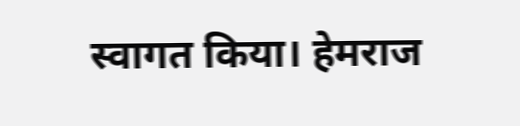स्वागत किया। हेमराज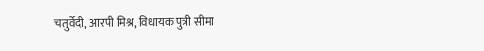चतुर्वेदी, आरपी मिश्र, विधायक पुत्री सीमा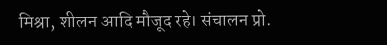मिश्रा, शीलन आदि मौजूद रहे। संचालन प्रो.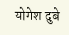योगेश दुबे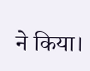ने किया।